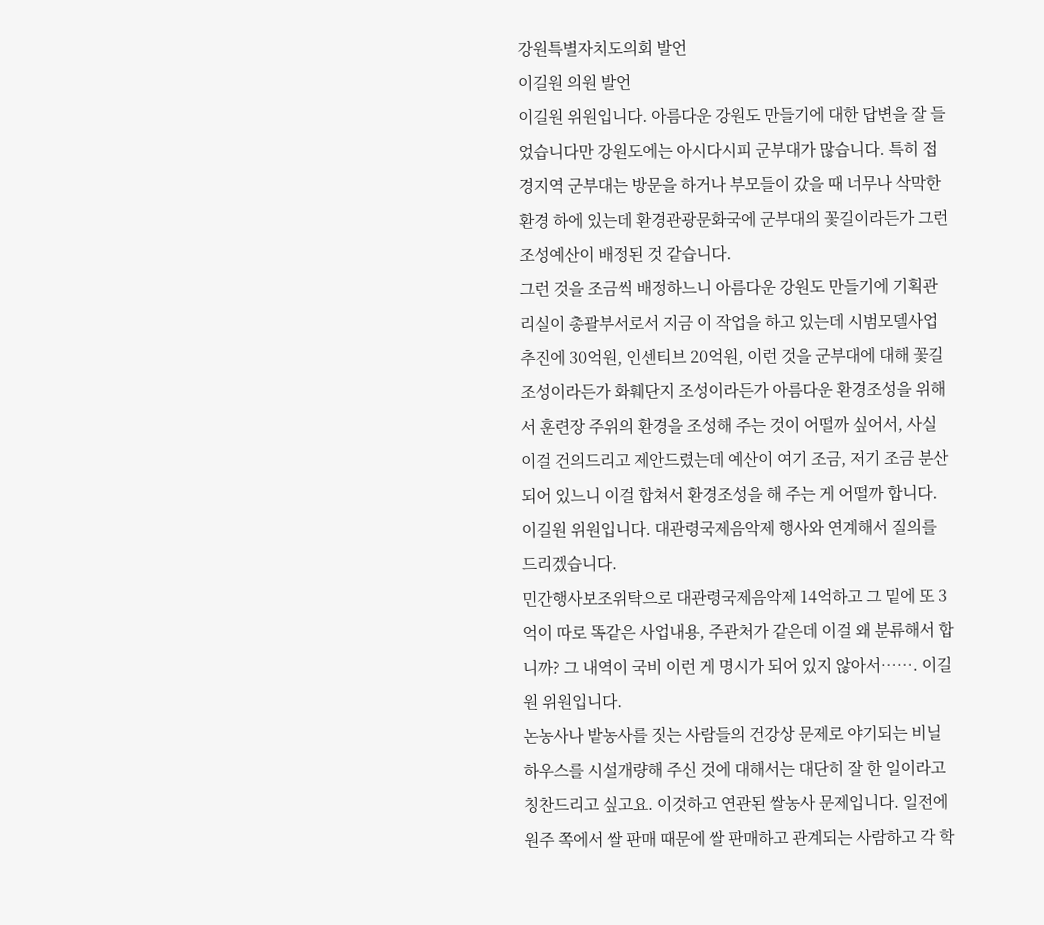강원특별자치도의회 발언
이길원 의원 발언
이길원 위원입니다. 아름다운 강원도 만들기에 대한 답변을 잘 들었습니다만 강원도에는 아시다시피 군부대가 많습니다. 특히 접경지역 군부대는 방문을 하거나 부모들이 갔을 때 너무나 삭막한 환경 하에 있는데 환경관광문화국에 군부대의 꽃길이라든가 그런 조성예산이 배정된 것 같습니다.
그런 것을 조금씩 배정하느니 아름다운 강원도 만들기에 기획관리실이 총괄부서로서 지금 이 작업을 하고 있는데 시범모델사업 추진에 30억원, 인센티브 20억원, 이런 것을 군부대에 대해 꽃길조성이라든가 화훼단지 조성이라든가 아름다운 환경조성을 위해서 훈련장 주위의 환경을 조성해 주는 것이 어떨까 싶어서, 사실 이걸 건의드리고 제안드렸는데 예산이 여기 조금, 저기 조금 분산되어 있느니 이걸 합쳐서 환경조성을 해 주는 게 어떨까 합니다. 이길원 위원입니다. 대관령국제음악제 행사와 연계해서 질의를 드리겠습니다.
민간행사보조위탁으로 대관령국제음악제 14억하고 그 밑에 또 3억이 따로 똑같은 사업내용, 주관처가 같은데 이걸 왜 분류해서 합니까? 그 내역이 국비 이런 게 명시가 되어 있지 않아서……. 이길원 위원입니다.
논농사나 밭농사를 짓는 사람들의 건강상 문제로 야기되는 비닐하우스를 시설개량해 주신 것에 대해서는 대단히 잘 한 일이라고 칭찬드리고 싶고요. 이것하고 연관된 쌀농사 문제입니다. 일전에 원주 쪽에서 쌀 판매 때문에 쌀 판매하고 관계되는 사람하고 각 학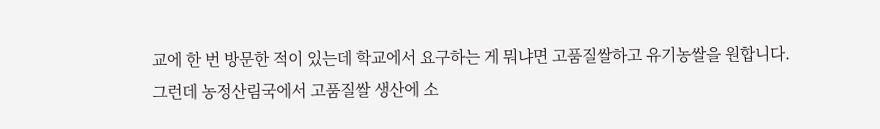교에 한 번 방문한 적이 있는데 학교에서 요구하는 게 뭐냐면 고품질쌀하고 유기농쌀을 원합니다.
그런데 농정산림국에서 고품질쌀 생산에 소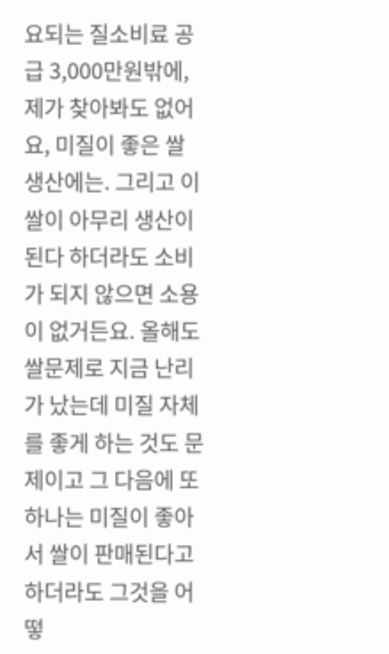요되는 질소비료 공급 3,000만원밖에, 제가 찾아봐도 없어요, 미질이 좋은 쌀 생산에는. 그리고 이 쌀이 아무리 생산이 된다 하더라도 소비가 되지 않으면 소용이 없거든요. 올해도 쌀문제로 지금 난리가 났는데 미질 자체를 좋게 하는 것도 문제이고 그 다음에 또 하나는 미질이 좋아서 쌀이 판매된다고 하더라도 그것을 어떻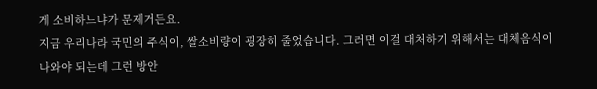게 소비하느냐가 문제거든요.
지금 우리나라 국민의 주식이, 쌀소비량이 굉장히 줄었습니다. 그러면 이걸 대처하기 위해서는 대체음식이 나와야 되는데 그런 방안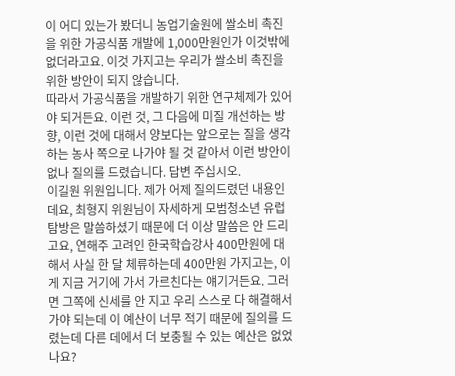이 어디 있는가 봤더니 농업기술원에 쌀소비 촉진을 위한 가공식품 개발에 1,000만원인가 이것밖에 없더라고요. 이것 가지고는 우리가 쌀소비 촉진을 위한 방안이 되지 않습니다.
따라서 가공식품을 개발하기 위한 연구체제가 있어야 되거든요. 이런 것, 그 다음에 미질 개선하는 방향, 이런 것에 대해서 양보다는 앞으로는 질을 생각하는 농사 쪽으로 나가야 될 것 같아서 이런 방안이 없나 질의를 드렸습니다. 답변 주십시오.
이길원 위원입니다. 제가 어제 질의드렸던 내용인데요, 최형지 위원님이 자세하게 모범청소년 유럽탐방은 말씀하셨기 때문에 더 이상 말씀은 안 드리고요, 연해주 고려인 한국학습강사 400만원에 대해서 사실 한 달 체류하는데 400만원 가지고는, 이게 지금 거기에 가서 가르친다는 얘기거든요. 그러면 그쪽에 신세를 안 지고 우리 스스로 다 해결해서 가야 되는데 이 예산이 너무 적기 때문에 질의를 드렸는데 다른 데에서 더 보충될 수 있는 예산은 없었나요?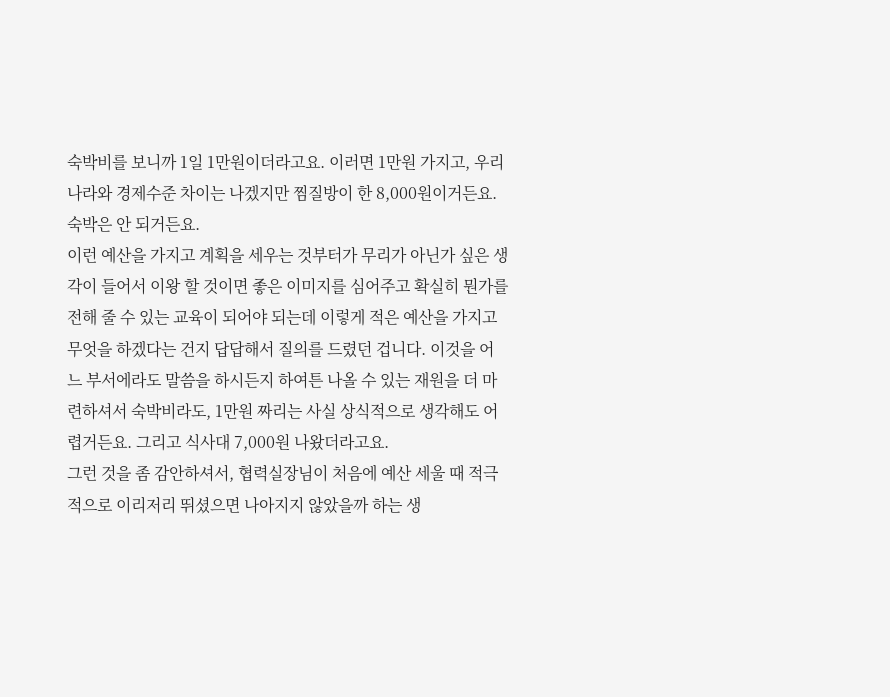숙박비를 보니까 1일 1만원이더라고요. 이러면 1만원 가지고, 우리나라와 경제수준 차이는 나겠지만 찜질방이 한 8,000원이거든요. 숙박은 안 되거든요.
이런 예산을 가지고 계획을 세우는 것부터가 무리가 아닌가 싶은 생각이 들어서 이왕 할 것이면 좋은 이미지를 심어주고 확실히 뭔가를 전해 줄 수 있는 교육이 되어야 되는데 이렇게 적은 예산을 가지고 무엇을 하겠다는 건지 답답해서 질의를 드렸던 겁니다. 이것을 어느 부서에라도 말씀을 하시든지 하여튼 나올 수 있는 재원을 더 마련하셔서 숙박비라도, 1만원 짜리는 사실 상식적으로 생각해도 어렵거든요. 그리고 식사대 7,000원 나왔더라고요.
그런 것을 좀 감안하셔서, 협력실장님이 처음에 예산 세울 때 적극적으로 이리저리 뛰셨으면 나아지지 않았을까 하는 생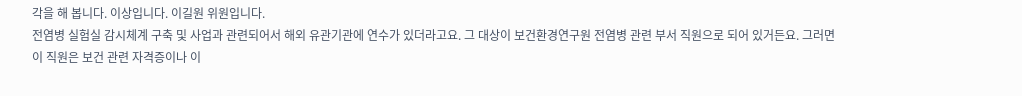각을 해 봅니다. 이상입니다. 이길원 위원입니다.
전염병 실험실 감시체계 구축 및 사업과 관련되어서 해외 유관기관에 연수가 있더라고요. 그 대상이 보건환경연구원 전염병 관련 부서 직원으로 되어 있거든요. 그러면 이 직원은 보건 관련 자격증이나 이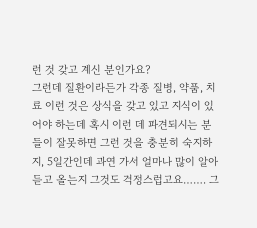런 것 갖고 계신 분인가요?
그런데 질환이라든가 각종 질병, 약품, 치료 이런 것은 상식을 갖고 있고 지식이 있어야 하는데 혹시 이런 데 파견되시는 분들이 잘못하면 그런 것을 충분히 숙지하지, 5일간인데 과연 가서 얼마나 많이 알아듣고 올는지 그것도 걱정스럽고요……. 그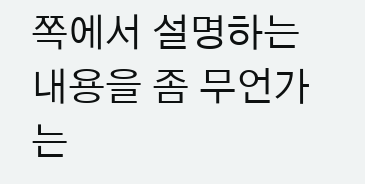쪽에서 설명하는 내용을 좀 무언가는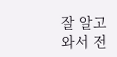잘 알고 와서 전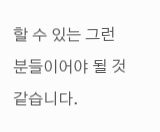할 수 있는 그런 분들이어야 될 것 같습니다.